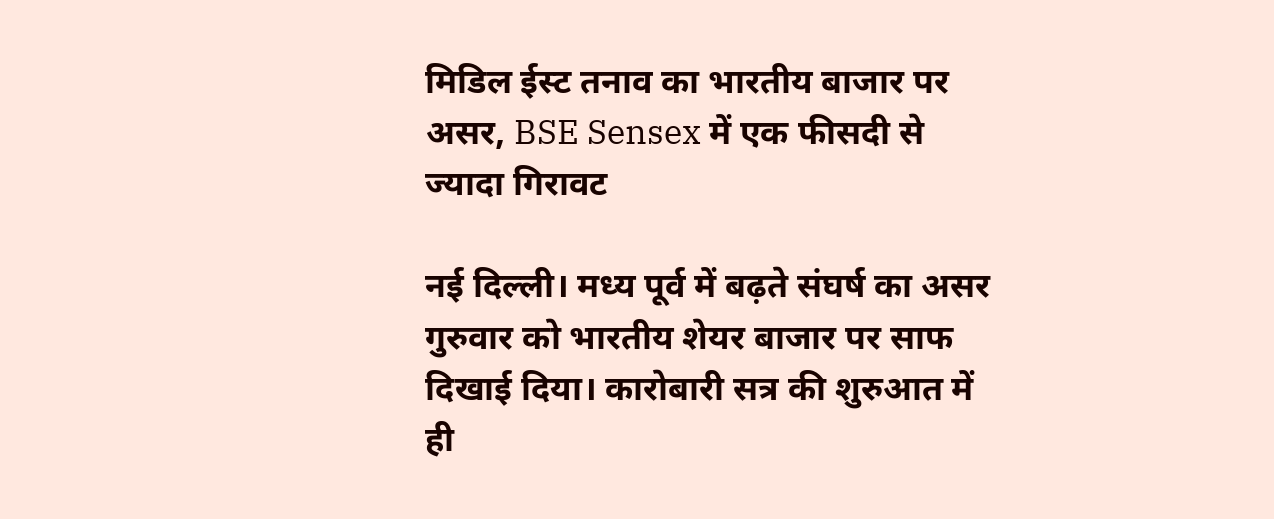मिडिल ईस्ट तनाव का भारतीय बाजार पर असर, BSE Sensex में एक फीसदी से ज्यादा गिरावट

नई दिल्ली। मध्य पूर्व में बढ़ते संघर्ष का असर गुरुवार को भारतीय शेयर बाजार पर साफ दिखाई दिया। कारोबारी सत्र की शुरुआत में ही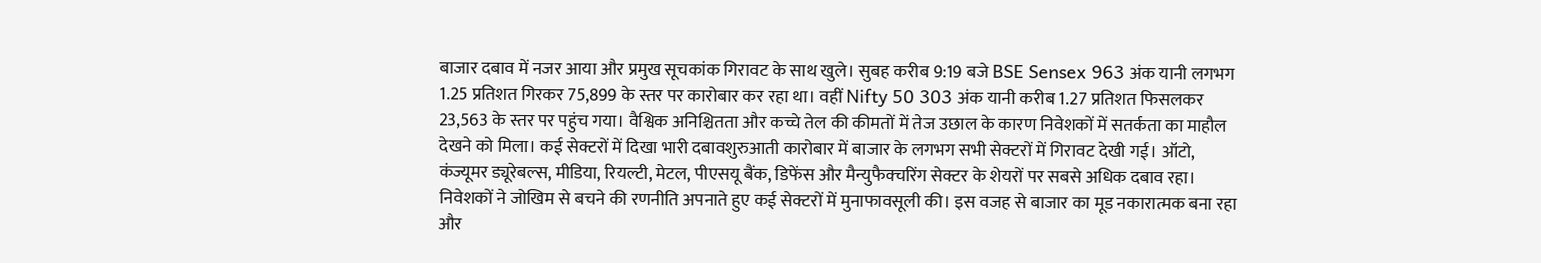बाजार दबाव में नजर आया और प्रमुख सूचकांक गिरावट के साथ खुले। सुबह करीब 9:19 बजे BSE Sensex 963 अंक यानी लगभग 1.25 प्रतिशत गिरकर 75,899 के स्तर पर कारोबार कर रहा था। वहीं Nifty 50 303 अंक यानी करीब 1.27 प्रतिशत फिसलकर 23,563 के स्तर पर पहुंच गया। वैश्विक अनिश्चितता और कच्चे तेल की कीमतों में तेज उछाल के कारण निवेशकों में सतर्कता का माहौल देखने को मिला। कई सेक्टरों में दिखा भारी दबावशुरुआती कारोबार में बाजार के लगभग सभी सेक्टरों में गिरावट देखी गई। ऑटो, कंज्यूमर ड्यूरेबल्स, मीडिया, रियल्टी, मेटल, पीएसयू बैंक, डिफेंस और मैन्युफैक्चरिंग सेक्टर के शेयरों पर सबसे अधिक दबाव रहा। निवेशकों ने जोखिम से बचने की रणनीति अपनाते हुए कई सेक्टरों में मुनाफावसूली की। इस वजह से बाजार का मूड नकारात्मक बना रहा और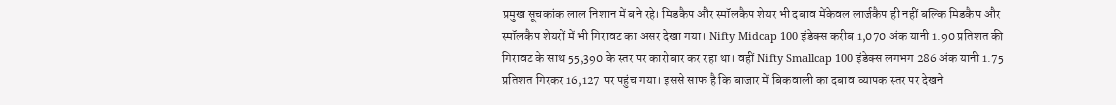प्रमुख सूचकांक लाल निशान में बने रहे। मिडकैप और स्मॉलकैप शेयर भी दबाव मेंकेवल लार्जकैप ही नहीं बल्कि मिडकैप और स्मॉलकैप शेयरों में भी गिरावट का असर देखा गया। Nifty Midcap 100 इंडेक्स करीब 1,070 अंक यानी 1.90 प्रतिशत की गिरावट के साथ 55,390 के स्तर पर कारोबार कर रहा था। वहीं Nifty Smallcap 100 इंडेक्स लगभग 286 अंक यानी 1.75 प्रतिशत गिरकर 16,127 पर पहुंच गया। इससे साफ है कि बाजार में बिकवाली का दबाव व्यापक स्तर पर देखने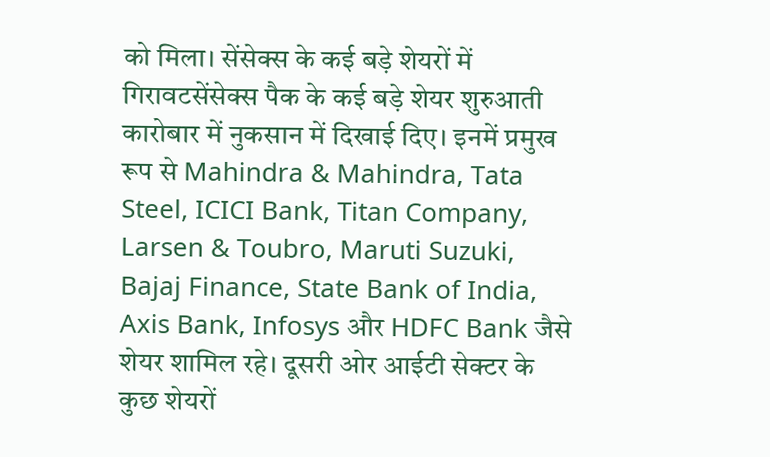को मिला। सेंसेक्स के कई बड़े शेयरों में गिरावटसेंसेक्स पैक के कई बड़े शेयर शुरुआती कारोबार में नुकसान में दिखाई दिए। इनमें प्रमुख रूप से Mahindra & Mahindra, Tata Steel, ICICI Bank, Titan Company, Larsen & Toubro, Maruti Suzuki, Bajaj Finance, State Bank of India, Axis Bank, Infosys और HDFC Bank जैसे शेयर शामिल रहे। दूसरी ओर आईटी सेक्टर के कुछ शेयरों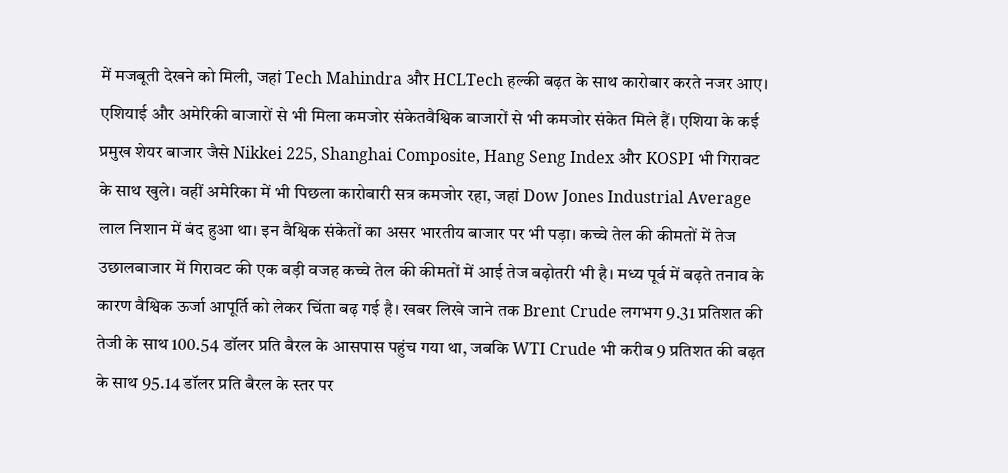में मजबूती देखने को मिली, जहां Tech Mahindra और HCLTech हल्की बढ़त के साथ कारोबार करते नजर आए। एशियाई और अमेरिकी बाजारों से भी मिला कमजोर संकेतवैश्विक बाजारों से भी कमजोर संकेत मिले हैं। एशिया के कई प्रमुख शेयर बाजार जैसे Nikkei 225, Shanghai Composite, Hang Seng Index और KOSPI भी गिरावट के साथ खुले। वहीं अमेरिका में भी पिछला कारोबारी सत्र कमजोर रहा, जहां Dow Jones Industrial Average लाल निशान में बंद हुआ था। इन वैश्विक संकेतों का असर भारतीय बाजार पर भी पड़ा। कच्चे तेल की कीमतों में तेज उछालबाजार में गिरावट की एक बड़ी वजह कच्चे तेल की कीमतों में आई तेज बढ़ोतरी भी है। मध्य पूर्व में बढ़ते तनाव के कारण वैश्विक ऊर्जा आपूर्ति को लेकर चिंता बढ़ गई है। खबर लिखे जाने तक Brent Crude लगभग 9.31 प्रतिशत की तेजी के साथ 100.54 डॉलर प्रति बैरल के आसपास पहुंच गया था, जबकि WTI Crude भी करीब 9 प्रतिशत की बढ़त के साथ 95.14 डॉलर प्रति बैरल के स्तर पर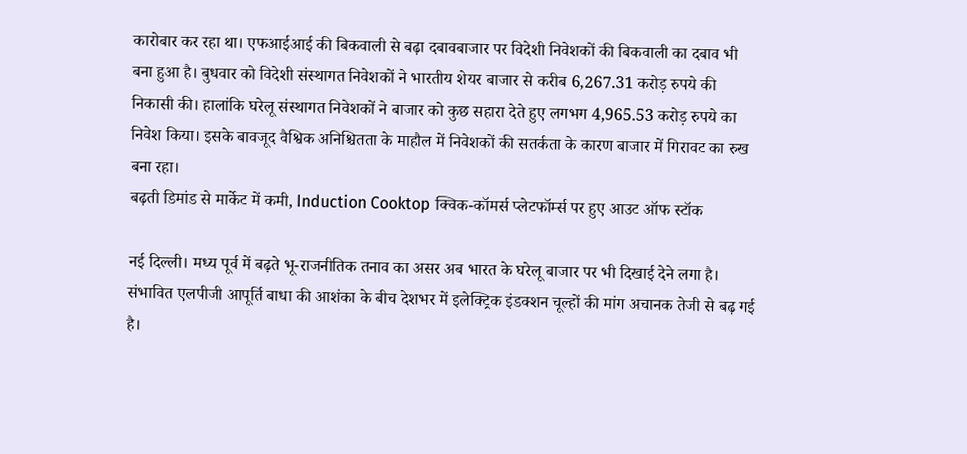कारोबार कर रहा था। एफआईआई की बिकवाली से बढ़ा दबावबाजार पर विदेशी निवेशकों की बिकवाली का दबाव भी बना हुआ है। बुधवार को विदेशी संस्थागत निवेशकों ने भारतीय शेयर बाजार से करीब 6,267.31 करोड़ रुपये की निकासी की। हालांकि घरेलू संस्थागत निवेशकों ने बाजार को कुछ सहारा देते हुए लगभग 4,965.53 करोड़ रुपये का निवेश किया। इसके बावजूद वैश्विक अनिश्चितता के माहौल में निवेशकों की सतर्कता के कारण बाजार में गिरावट का रुख बना रहा।
बढ़ती डिमांड से मार्केट में कमी, Induction Cooktop क्विक-कॉमर्स प्लेटफॉर्म्स पर हुए आउट ऑफ स्टॉक

नई दिल्ली। मध्य पूर्व में बढ़ते भू-राजनीतिक तनाव का असर अब भारत के घरेलू बाजार पर भी दिखाई देने लगा है। संभावित एलपीजी आपूर्ति बाधा की आशंका के बीच देशभर में इलेक्ट्रिक इंडक्शन चूल्हों की मांग अचानक तेजी से बढ़ गई है।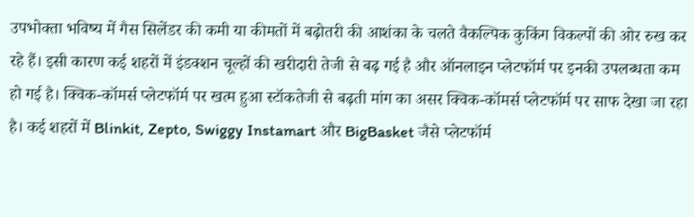उपभोक्ता भविष्य में गैस सिलेंडर की कमी या कीमतों में बढ़ोतरी की आशंका के चलते वैकल्पिक कुकिंग विकल्पों की ओर रुख कर रहे हैं। इसी कारण कई शहरों में इंडक्शन चूल्हों की खरीदारी तेजी से बढ़ गई है और ऑनलाइन प्लेटफॉर्म पर इनकी उपलब्धता कम हो गई है। क्विक-कॉमर्स प्लेटफॉर्म पर खत्म हुआ स्टॉकतेजी से बढ़ती मांग का असर क्विक-कॉमर्स प्लेटफॉर्म पर साफ देखा जा रहा है। कई शहरों में Blinkit, Zepto, Swiggy Instamart और BigBasket जैसे प्लेटफॉर्म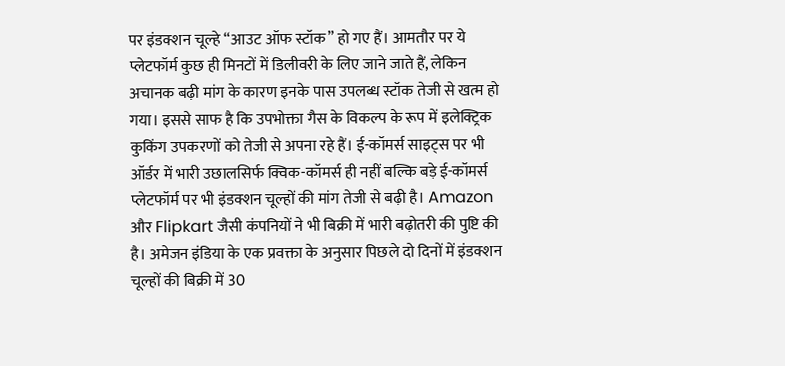पर इंडक्शन चूल्हे “आउट ऑफ स्टॉक” हो गए हैं। आमतौर पर ये प्लेटफॉर्म कुछ ही मिनटों में डिलीवरी के लिए जाने जाते हैं, लेकिन अचानक बढ़ी मांग के कारण इनके पास उपलब्ध स्टॉक तेजी से खत्म हो गया। इससे साफ है कि उपभोक्ता गैस के विकल्प के रूप में इलेक्ट्रिक कुकिंग उपकरणों को तेजी से अपना रहे हैं। ई-कॉमर्स साइट्स पर भी ऑर्डर में भारी उछालसिर्फ क्विक-कॉमर्स ही नहीं बल्कि बड़े ई-कॉमर्स प्लेटफॉर्म पर भी इंडक्शन चूल्हों की मांग तेजी से बढ़ी है। Amazon और Flipkart जैसी कंपनियों ने भी बिक्री में भारी बढ़ोतरी की पुष्टि की है। अमेजन इंडिया के एक प्रवक्ता के अनुसार पिछले दो दिनों में इंडक्शन चूल्हों की बिक्री में 30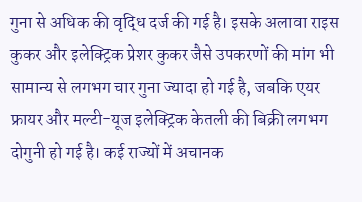गुना से अधिक की वृद्धि दर्ज की गई है। इसके अलावा राइस कुकर और इलेक्ट्रिक प्रेशर कुकर जैसे उपकरणों की मांग भी सामान्य से लगभग चार गुना ज्यादा हो गई है, जबकि एयर फ्रायर और मल्टी-यूज इलेक्ट्रिक केतली की बिक्री लगभग दोगुनी हो गई है। कई राज्यों में अचानक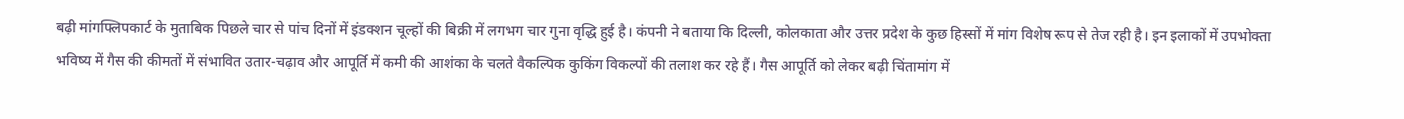बढ़ी मांगफ्लिपकार्ट के मुताबिक पिछले चार से पांच दिनों में इंडक्शन चूल्हों की बिक्री में लगभग चार गुना वृद्धि हुई है। कंपनी ने बताया कि दिल्ली, कोलकाता और उत्तर प्रदेश के कुछ हिस्सों में मांग विशेष रूप से तेज रही है। इन इलाकों में उपभोक्ता भविष्य में गैस की कीमतों में संभावित उतार-चढ़ाव और आपूर्ति में कमी की आशंका के चलते वैकल्पिक कुकिंग विकल्पों की तलाश कर रहे हैं। गैस आपूर्ति को लेकर बढ़ी चिंतामांग में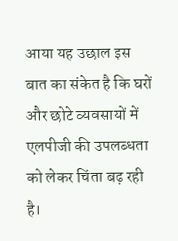आया यह उछाल इस बात का संकेत है कि घरों और छोटे व्यवसायों में एलपीजी की उपलब्धता को लेकर चिंता बढ़ रही है।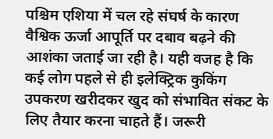पश्चिम एशिया में चल रहे संघर्ष के कारण वैश्विक ऊर्जा आपूर्ति पर दबाव बढ़ने की आशंका जताई जा रही है। यही वजह है कि कई लोग पहले से ही इलेक्ट्रिक कुकिंग उपकरण खरीदकर खुद को संभावित संकट के लिए तैयार करना चाहते हैं। जरूरी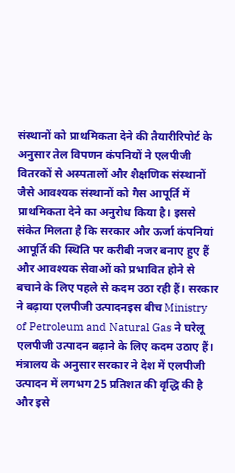संस्थानों को प्राथमिकता देने की तैयारीरिपोर्ट के अनुसार तेल विपणन कंपनियों ने एलपीजी वितरकों से अस्पतालों और शैक्षणिक संस्थानों जैसे आवश्यक संस्थानों को गैस आपूर्ति में प्राथमिकता देने का अनुरोध किया है। इससे संकेत मिलता है कि सरकार और ऊर्जा कंपनियां आपूर्ति की स्थिति पर करीबी नजर बनाए हुए हैं और आवश्यक सेवाओं को प्रभावित होने से बचाने के लिए पहले से कदम उठा रही हैं। सरकार ने बढ़ाया एलपीजी उत्पादनइस बीच Ministry of Petroleum and Natural Gas ने घरेलू एलपीजी उत्पादन बढ़ाने के लिए कदम उठाए हैं। मंत्रालय के अनुसार सरकार ने देश में एलपीजी उत्पादन में लगभग 25 प्रतिशत की वृद्धि की है और इसे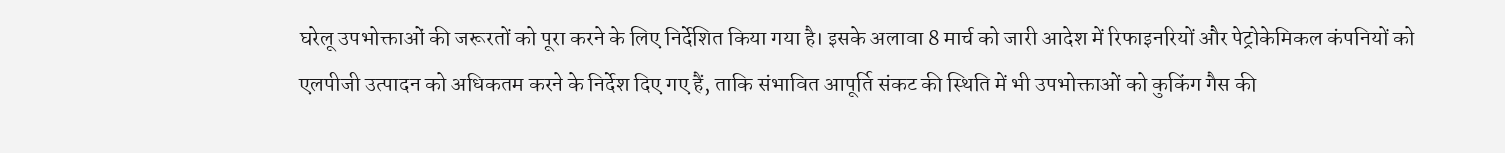घरेलू उपभोक्ताओं की जरूरतों को पूरा करने के लिए निर्देशित किया गया है। इसके अलावा 8 मार्च को जारी आदेश में रिफाइनरियों और पेट्रोकेमिकल कंपनियों को एलपीजी उत्पादन को अधिकतम करने के निर्देश दिए गए हैं, ताकि संभावित आपूर्ति संकट की स्थिति में भी उपभोक्ताओं को कुकिंग गैस की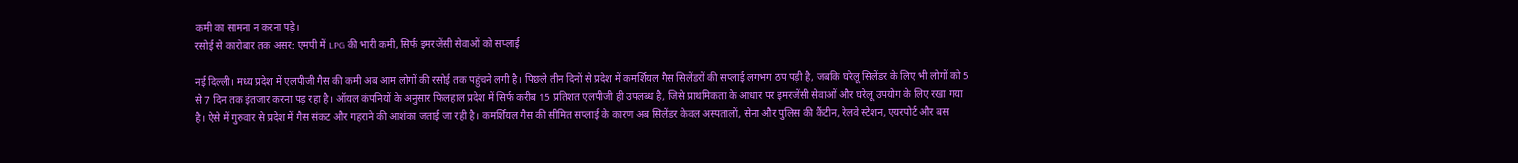कमी का सामना न करना पड़े।
रसोई से कारोबार तक असर: एमपी में LPG की भारी कमी, सिर्फ इमरजेंसी सेवाओं को सप्लाई

नई दिल्ली। मध्य प्रदेश में एलपीजी गैस की कमी अब आम लोगों की रसोई तक पहुंचने लगी है। पिछले तीन दिनों से प्रदेश में कमर्शियल गैस सिलेंडरों की सप्लाई लगभग ठप पड़ी है, जबकि घरेलू सिलेंडर के लिए भी लोगों को 5 से 7 दिन तक इंतजार करना पड़ रहा है। ऑयल कंपनियों के अनुसार फिलहाल प्रदेश में सिर्फ करीब 15 प्रतिशत एलपीजी ही उपलब्ध है, जिसे प्राथमिकता के आधार पर इमरजेंसी सेवाओं और घरेलू उपयोग के लिए रखा गया है। ऐसे में गुरुवार से प्रदेश में गैस संकट और गहराने की आशंका जताई जा रही है। कमर्शियल गैस की सीमित सप्लाई के कारण अब सिलेंडर केवल अस्पतालों, सेना और पुलिस की कैंटीन, रेलवे स्टेशन, एयरपोर्ट और बस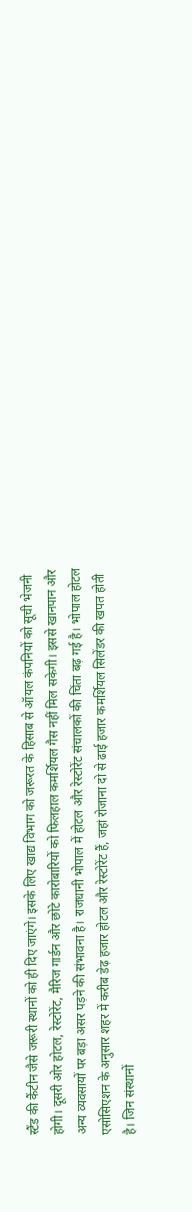स्टैंड की कैंटीन जैसे जरूरी स्थानों को ही दिए जाएंगे। इसके लिए खाद्य विभाग को जरूरत के हिसाब से ऑयल कंपनियों को सूची भेजनी होगी। दूसरी ओर होटल, रेस्टोरेंट, मैरिज गार्डन और छोटे कारोबारियों को फिलहाल कमर्शियल गैस नहीं मिल सकेगी। इससे खानपान और अन्य व्यवसायों पर बड़ा असर पड़ने की संभावना है। राजधानी भोपाल में होटल और रेस्टोरेंट संचालकों की चिंता बढ़ गई है। भोपाल होटल एसोसिएशन के अनुसार शहर में करीब डेढ़ हजार होटल और रेस्टोरेंट हैं, जहां रोजाना दो से ढाई हजार कमर्शियल सिलेंडर की खपत होती है। जिन संस्थानों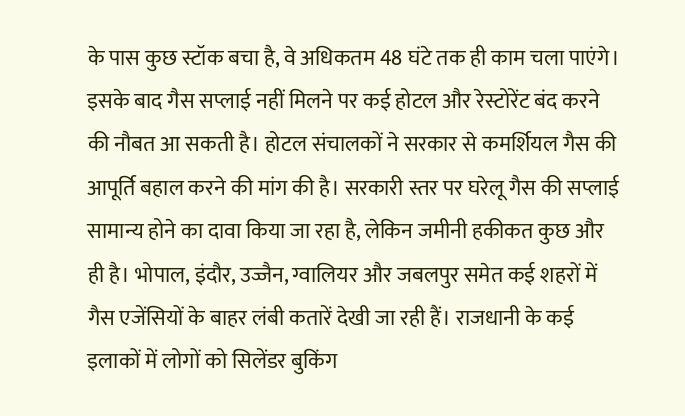के पास कुछ स्टॉक बचा है, वे अधिकतम 48 घंटे तक ही काम चला पाएंगे। इसके बाद गैस सप्लाई नहीं मिलने पर कई होटल और रेस्टोरेंट बंद करने की नौबत आ सकती है। होटल संचालकों ने सरकार से कमर्शियल गैस की आपूर्ति बहाल करने की मांग की है। सरकारी स्तर पर घरेलू गैस की सप्लाई सामान्य होने का दावा किया जा रहा है, लेकिन जमीनी हकीकत कुछ और ही है। भोपाल, इंदौर, उज्जैन, ग्वालियर और जबलपुर समेत कई शहरों में गैस एजेंसियों के बाहर लंबी कतारें देखी जा रही हैं। राजधानी के कई इलाकों में लोगों को सिलेंडर बुकिंग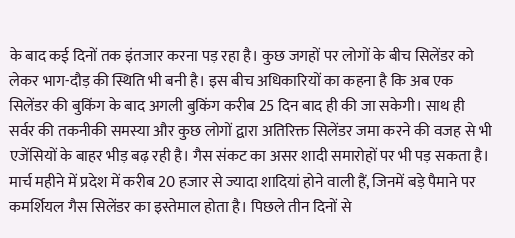के बाद कई दिनों तक इंतजार करना पड़ रहा है। कुछ जगहों पर लोगों के बीच सिलेंडर को लेकर भाग-दौड़ की स्थिति भी बनी है। इस बीच अधिकारियों का कहना है कि अब एक सिलेंडर की बुकिंग के बाद अगली बुकिंग करीब 25 दिन बाद ही की जा सकेगी। साथ ही सर्वर की तकनीकी समस्या और कुछ लोगों द्वारा अतिरिक्त सिलेंडर जमा करने की वजह से भी एजेंसियों के बाहर भीड़ बढ़ रही है। गैस संकट का असर शादी समारोहों पर भी पड़ सकता है। मार्च महीने में प्रदेश में करीब 20 हजार से ज्यादा शादियां होने वाली हैं, जिनमें बड़े पैमाने पर कमर्शियल गैस सिलेंडर का इस्तेमाल होता है। पिछले तीन दिनों से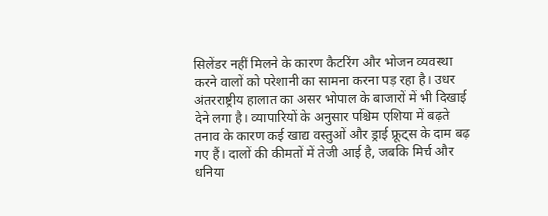सिलेंडर नहीं मिलने के कारण कैटरिंग और भोजन व्यवस्था करने वालों को परेशानी का सामना करना पड़ रहा है। उधर अंतरराष्ट्रीय हालात का असर भोपाल के बाजारों में भी दिखाई देने लगा है। व्यापारियों के अनुसार पश्चिम एशिया में बढ़ते तनाव के कारण कई खाद्य वस्तुओं और ड्राई फ्रूट्स के दाम बढ़ गए हैं। दालों की कीमतों में तेजी आई है, जबकि मिर्च और धनिया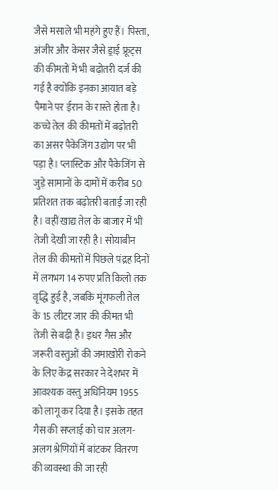जैसे मसाले भी महंगे हुए हैं। पिस्ता, अंजीर और केसर जैसे ड्राई फ्रूट्स की कीमतों में भी बढ़ोतरी दर्ज की गई है क्योंकि इनका आयात बड़े पैमाने पर ईरान के रास्ते होता है। कच्चे तेल की कीमतों में बढ़ोतरी का असर पैकेजिंग उद्योग पर भी पड़ा है। प्लास्टिक और पैकेजिंग से जुड़े सामानों के दामों में करीब 50 प्रतिशत तक बढ़ोतरी बताई जा रही है। वहीं खाद्य तेल के बाजार में भी तेजी देखी जा रही है। सोयाबीन तेल की कीमतों में पिछले पंद्रह दिनों में लगभग 14 रुपए प्रति किलो तक वृद्धि हुई है, जबकि मूंगफली तेल के 15 लीटर जार की कीमत भी तेजी से बढ़ी है। इधर गैस और जरूरी वस्तुओं की जमाखोरी रोकने के लिए केंद्र सरकार ने देशभर में आवश्यक वस्तु अधिनियम 1955 को लागू कर दिया है। इसके तहत गैस की सप्लाई को चार अलग-अलग श्रेणियों में बांटकर वितरण की व्यवस्था की जा रही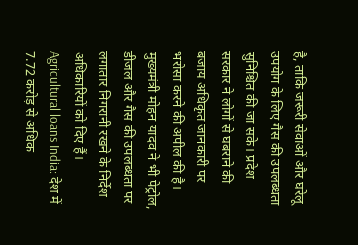है, ताकि जरूरी सेवाओं और घरेलू उपयोग के लिए गैस की उपलब्धता सुनिश्चित की जा सके। प्रदेश सरकार ने लोगों से घबराने की बजाय अधिकृत जानकारी पर भरोसा करने की अपील की है। मुख्यमंत्री मोहन यादव ने भी पेट्रोल, डीजल और गैस की उपलब्धता पर लगातार निगरानी रखने के निर्देश अधिकारियों को दिए हैं।
Agricultural loans India: देश में 7.72 करोड़ से अधिक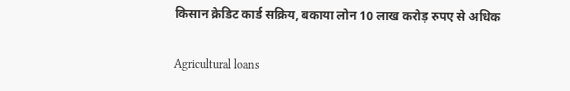किसान क्रेडिट कार्ड सक्रिय, बकाया लोन 10 लाख करोड़ रुपए से अधिक

Agricultural loans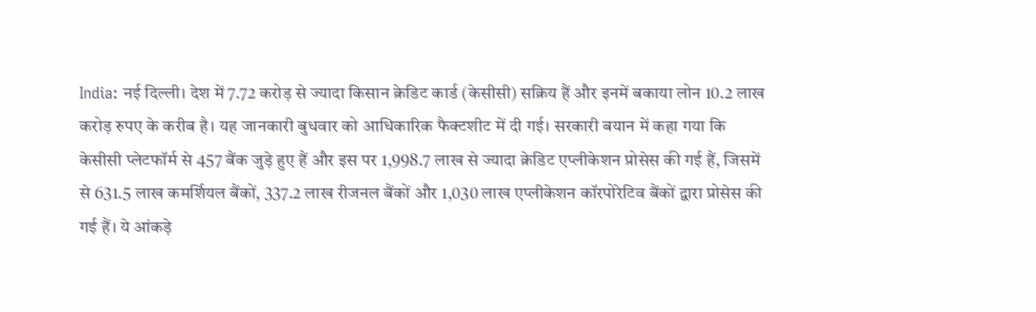India: नई दिल्ली। देश में 7.72 करोड़ से ज्यादा किसान क्रेडिट कार्ड (केसीसी) सक्रिय हैं और इनमें बकाया लोन 10.2 लाख करोड़ रुपए के करीब है। यह जानकारी बुधवार को आधिकारिक फैक्टशीट में दी गई। सरकारी बयान में कहा गया कि केसीसी प्लेटफॉर्म से 457 बैंक जुड़े हुए हैं और इस पर 1,998.7 लाख से ज्यादा क्रेडिट एप्लीकेशन प्रोसेस की गई हैं, जिसमें से 631.5 लाख कमर्शियल बैंकों, 337.2 लाख रीजनल बैंकों और 1,030 लाख एप्लीकेशन कॉरपोरेटिव बैंकों द्वारा प्रोसेस की गई हैं। ये आंकड़े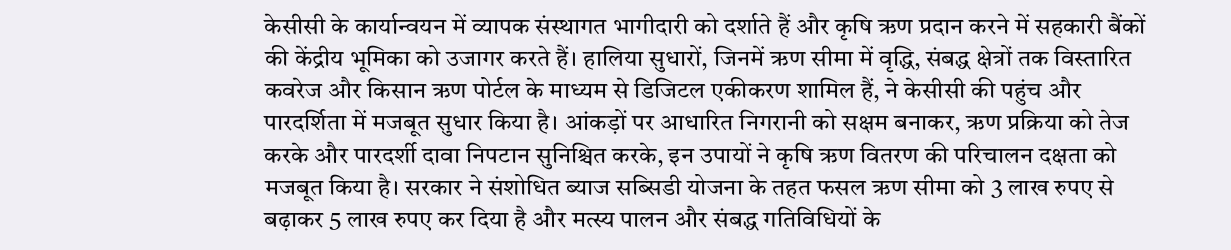केसीसी के कार्यान्वयन में व्यापक संस्थागत भागीदारी को दर्शाते हैं और कृषि ऋण प्रदान करने में सहकारी बैंकों की केंद्रीय भूमिका को उजागर करते हैं। हालिया सुधारों, जिनमें ऋण सीमा में वृद्धि, संबद्ध क्षेत्रों तक विस्तारित कवरेज और किसान ऋण पोर्टल के माध्यम से डिजिटल एकीकरण शामिल हैं, ने केसीसी की पहुंच और पारदर्शिता में मजबूत सुधार किया है। आंकड़ों पर आधारित निगरानी को सक्षम बनाकर, ऋण प्रक्रिया को तेज करके और पारदर्शी दावा निपटान सुनिश्चित करके, इन उपायों ने कृषि ऋण वितरण की परिचालन दक्षता को मजबूत किया है। सरकार ने संशोधित ब्याज सब्सिडी योजना के तहत फसल ऋण सीमा को 3 लाख रुपए से बढ़ाकर 5 लाख रुपए कर दिया है और मत्स्य पालन और संबद्ध गतिविधियों के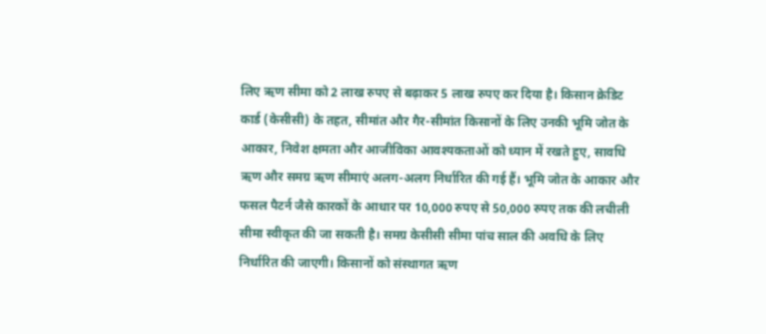लिए ऋण सीमा को 2 लाख रुपए से बढ़ाकर 5 लाख रुपए कर दिया है। किसान क्रेडिट कार्ड (केसीसी) के तहत, सीमांत और गैर-सीमांत किसानों के लिए उनकी भूमि जोत के आकार, निवेश क्षमता और आजीविका आवश्यकताओं को ध्यान में रखते हुए, सावधि ऋण और समग्र ऋण सीमाएं अलग-अलग निर्धारित की गई हैं। भूमि जोत के आकार और फसल पैटर्न जैसे कारकों के आधार पर 10,000 रुपए से 50,000 रुपए तक की लचीली सीमा स्वीकृत की जा सकती है। समग्र केसीसी सीमा पांच साल की अवधि के लिए निर्धारित की जाएगी। किसानों को संस्थागत ऋण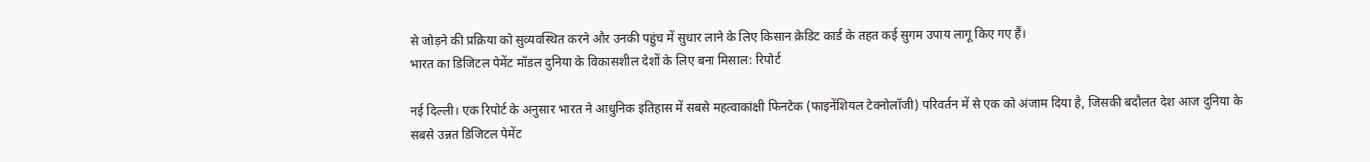से जोड़ने की प्रक्रिया को सुव्यवस्थित करने और उनकी पहुंच में सुधार लाने के लिए किसान क्रेडिट कार्ड के तहत कई सुगम उपाय लागू किए गए हैं।
भारत का डिजिटल पेमेंट मॉडल दुनिया के विकासशील देशों के लिए बना मिसाल: रिपोर्ट

नई दिल्ली। एक रिपोर्ट के अनुसार भारत ने आधुनिक इतिहास में सबसे महत्वाकांक्षी फिनटेक (फाइनेंशियल टेक्नोलॉजी) परिवर्तन में से एक को अंजाम दिया है, जिसकी बदौलत देश आज दुनिया के सबसे उन्नत डिजिटल पेमेंट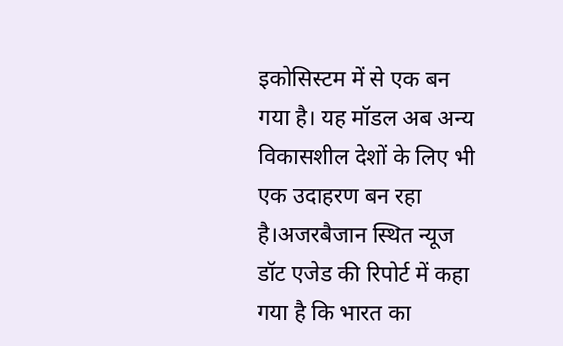इकोसिस्टम में से एक बन गया है। यह मॉडल अब अन्य विकासशील देशों के लिए भी एक उदाहरण बन रहा है।अजरबैजान स्थित न्यूज डॉट एजेड की रिपोर्ट में कहा गया है कि भारत का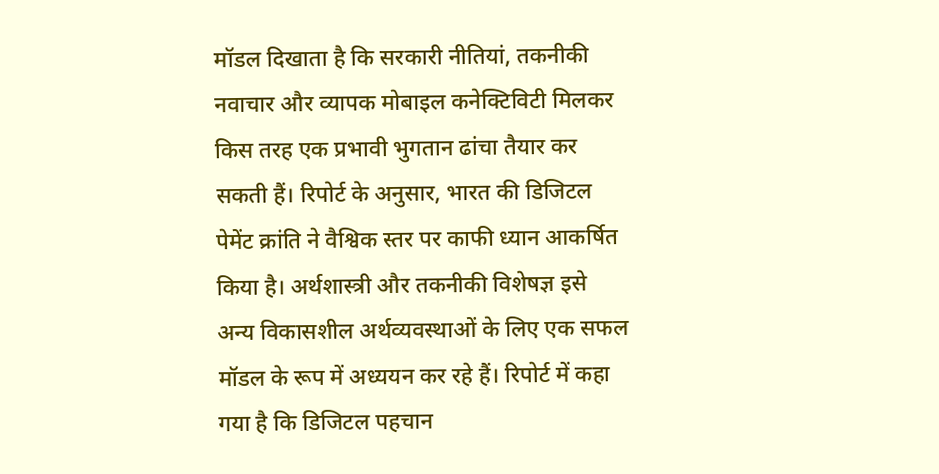मॉडल दिखाता है कि सरकारी नीतियां, तकनीकी नवाचार और व्यापक मोबाइल कनेक्टिविटी मिलकर किस तरह एक प्रभावी भुगतान ढांचा तैयार कर सकती हैं। रिपोर्ट के अनुसार, भारत की डिजिटल पेमेंट क्रांति ने वैश्विक स्तर पर काफी ध्यान आकर्षित किया है। अर्थशास्त्री और तकनीकी विशेषज्ञ इसे अन्य विकासशील अर्थव्यवस्थाओं के लिए एक सफल मॉडल के रूप में अध्ययन कर रहे हैं। रिपोर्ट में कहा गया है कि डिजिटल पहचान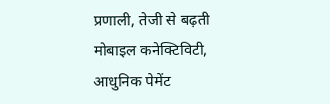प्रणाली, तेजी से बढ़ती मोबाइल कनेक्टिविटी, आधुनिक पेमेंट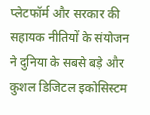प्लेटफॉर्म और सरकार की सहायक नीतियों के संयोजन ने दुनिया के सबसे बड़े और कुशल डिजिटल इकोसिस्टम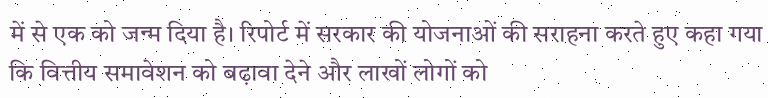में से एक को जन्म दिया है। रिपोर्ट में सरकार की योजनाओं की सराहना करते हुए कहा गया कि वित्तीय समावेशन को बढ़ावा देने और लाखों लोगों को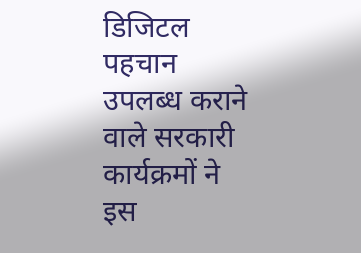डिजिटल पहचान उपलब्ध कराने वाले सरकारी कार्यक्रमों ने इस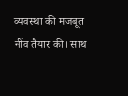व्यवस्था की मजबूत नींव तैयार की। साथ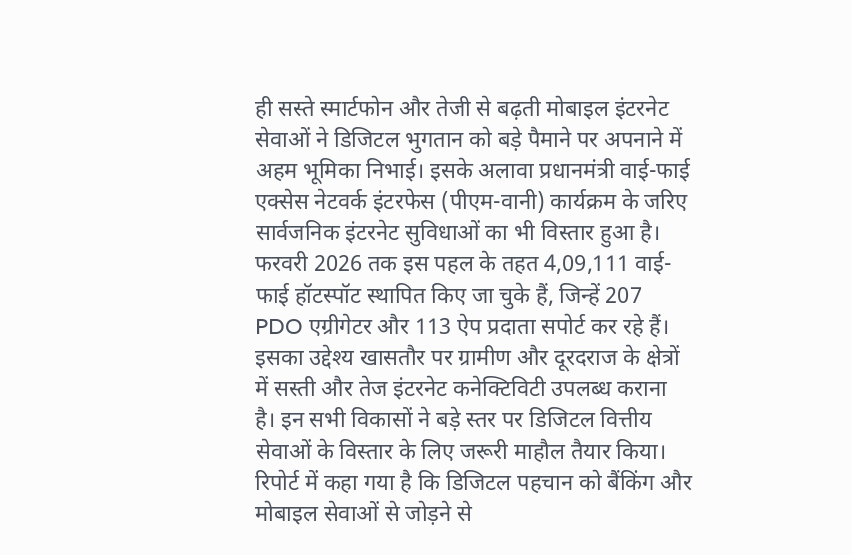ही सस्ते स्मार्टफोन और तेजी से बढ़ती मोबाइल इंटरनेट सेवाओं ने डिजिटल भुगतान को बड़े पैमाने पर अपनाने में अहम भूमिका निभाई। इसके अलावा प्रधानमंत्री वाई-फाई एक्सेस नेटवर्क इंटरफेस (पीएम-वानी) कार्यक्रम के जरिए सार्वजनिक इंटरनेट सुविधाओं का भी विस्तार हुआ है। फरवरी 2026 तक इस पहल के तहत 4,09,111 वाई-फाई हॉटस्पॉट स्थापित किए जा चुके हैं, जिन्हें 207 PDO एग्रीगेटर और 113 ऐप प्रदाता सपोर्ट कर रहे हैं। इसका उद्देश्य खासतौर पर ग्रामीण और दूरदराज के क्षेत्रों में सस्ती और तेज इंटरनेट कनेक्टिविटी उपलब्ध कराना है। इन सभी विकासों ने बड़े स्तर पर डिजिटल वित्तीय सेवाओं के विस्तार के लिए जरूरी माहौल तैयार किया। रिपोर्ट में कहा गया है कि डिजिटल पहचान को बैंकिंग और मोबाइल सेवाओं से जोड़ने से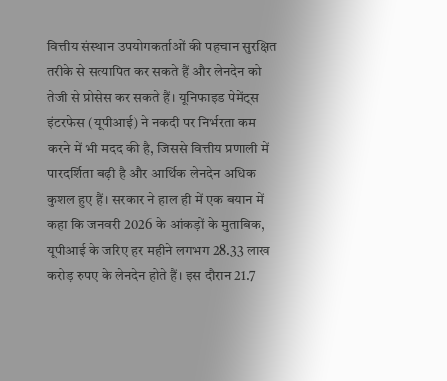वित्तीय संस्थान उपयोगकर्ताओं की पहचान सुरक्षित तरीके से सत्यापित कर सकते हैं और लेनदेन को तेजी से प्रोसेस कर सकते हैं। यूनिफाइड पेमेंट्स इंटरफेस (यूपीआई) ने नकदी पर निर्भरता कम करने में भी मदद की है, जिससे वित्तीय प्रणाली में पारदर्शिता बढ़ी है और आर्थिक लेनदेन अधिक कुशल हुए हैं। सरकार ने हाल ही में एक बयान में कहा कि जनवरी 2026 के आंकड़ों के मुताबिक, यूपीआई के जरिए हर महीने लगभग 28.33 लाख करोड़ रुपए के लेनदेन होते हैं। इस दौरान 21.7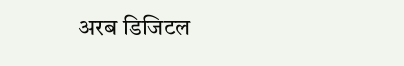अरब डिजिटल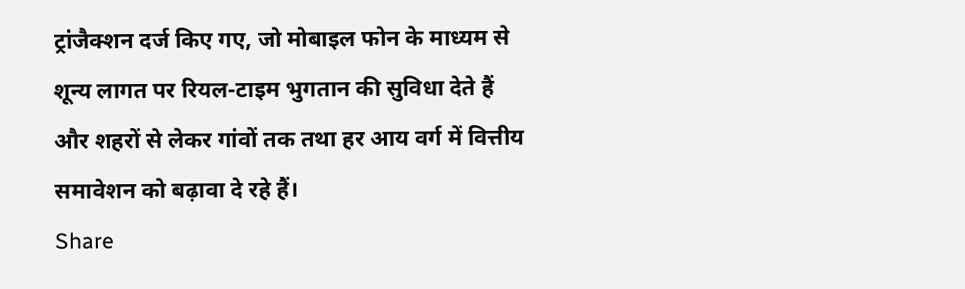ट्रांजैक्शन दर्ज किए गए, जो मोबाइल फोन के माध्यम से शून्य लागत पर रियल-टाइम भुगतान की सुविधा देते हैं और शहरों से लेकर गांवों तक तथा हर आय वर्ग में वित्तीय समावेशन को बढ़ावा दे रहे हैं।
Share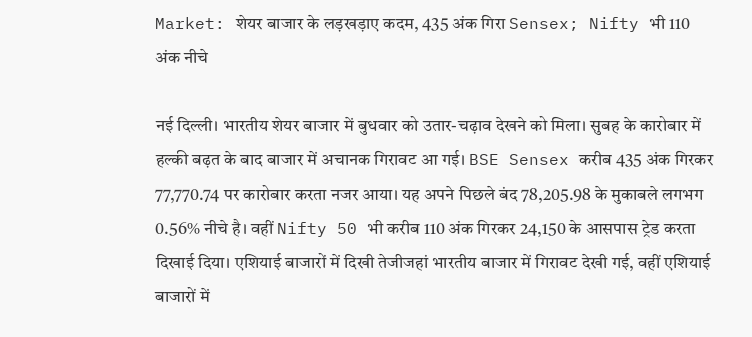Market: शेयर बाजार के लड़खड़ाए कदम, 435 अंक गिरा Sensex; Nifty भी 110 अंक नीचे

नई दिल्ली। भारतीय शेयर बाजार में बुधवार को उतार-चढ़ाव देखने को मिला। सुबह के कारोबार में हल्की बढ़त के बाद बाजार में अचानक गिरावट आ गई। BSE Sensex करीब 435 अंक गिरकर 77,770.74 पर कारोबार करता नजर आया। यह अपने पिछले बंद 78,205.98 के मुकाबले लगभग 0.56% नीचे है। वहीं Nifty 50 भी करीब 110 अंक गिरकर 24,150 के आसपास ट्रेड करता दिखाई दिया। एशियाई बाजारों में दिखी तेजीजहां भारतीय बाजार में गिरावट देखी गई, वहीं एशियाई बाजारों में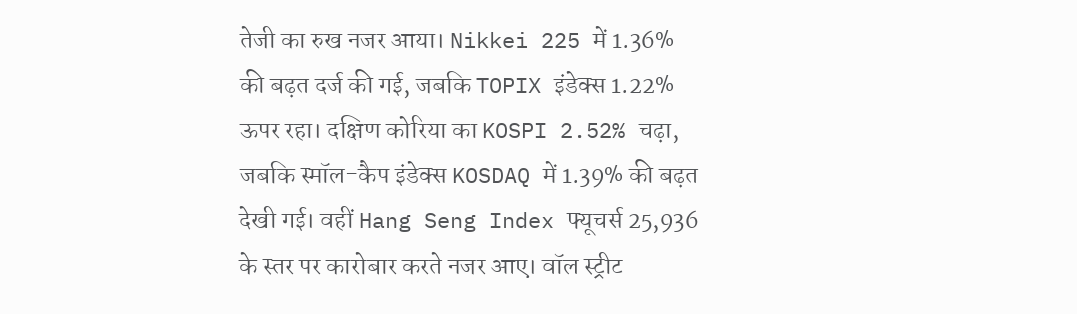तेजी का रुख नजर आया। Nikkei 225 में 1.36% की बढ़त दर्ज की गई, जबकि TOPIX इंडेक्स 1.22% ऊपर रहा। दक्षिण कोरिया का KOSPI 2.52% चढ़ा, जबकि स्मॉल-कैप इंडेक्स KOSDAQ में 1.39% की बढ़त देखी गई। वहीं Hang Seng Index फ्यूचर्स 25,936 के स्तर पर कारोबार करते नजर आए। वॉल स्ट्रीट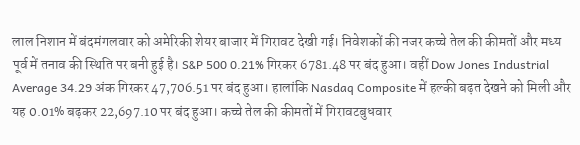लाल निशान में बंदमंगलवार को अमेरिकी शेयर बाजार में गिरावट देखी गई। निवेशकों की नजर कच्चे तेल की कीमतों और मध्य पूर्व में तनाव की स्थिति पर बनी हुई है। S&P 500 0.21% गिरकर 6781.48 पर बंद हुआ। वहीं Dow Jones Industrial Average 34.29 अंक गिरकर 47,706.51 पर बंद हुआ। हालांकि Nasdaq Composite में हल्की बढ़त देखने को मिली और यह 0.01% बढ़कर 22,697.10 पर बंद हुआ। कच्चे तेल की कीमतों में गिरावटबुधवार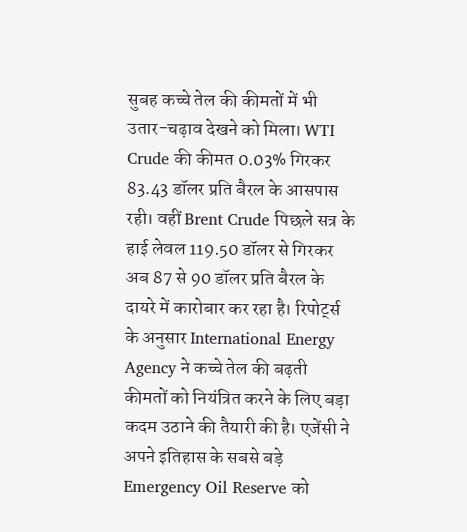सुबह कच्चे तेल की कीमतों में भी उतार-चढ़ाव देखने को मिला। WTI Crude की कीमत 0.03% गिरकर 83.43 डॉलर प्रति बैरल के आसपास रही। वहीं Brent Crude पिछले सत्र के हाई लेवल 119.50 डॉलर से गिरकर अब 87 से 90 डॉलर प्रति बैरल के दायरे में कारोबार कर रहा है। रिपोर्ट्स के अनुसार International Energy Agency ने कच्चे तेल की बढ़ती कीमतों को नियंत्रित करने के लिए बड़ा कदम उठाने की तैयारी की है। एजेंसी ने अपने इतिहास के सबसे बड़े Emergency Oil Reserve को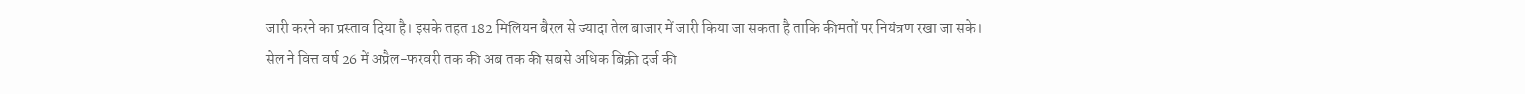जारी करने का प्रस्ताव दिया है। इसके तहत 182 मिलियन बैरल से ज्यादा तेल बाजार में जारी किया जा सकता है ताकि कीमतों पर नियंत्रण रखा जा सके।
सेल ने वित्त वर्ष 26 में अप्रैल-फरवरी तक की अब तक की सबसे अधिक बिक्री दर्ज की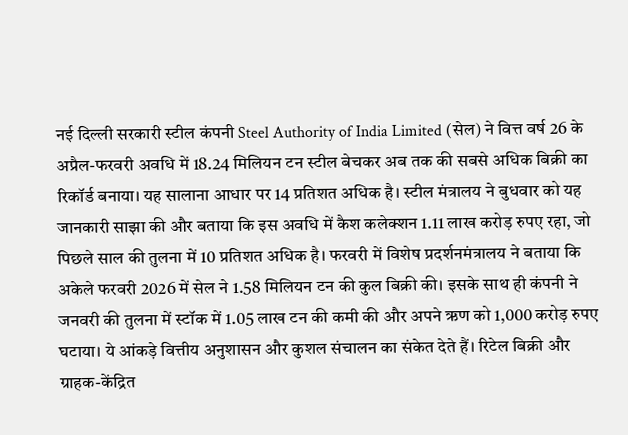नई दिल्ली सरकारी स्टील कंपनी Steel Authority of India Limited (सेल) ने वित्त वर्ष 26 के अप्रैल-फरवरी अवधि में 18.24 मिलियन टन स्टील बेचकर अब तक की सबसे अधिक बिक्री का रिकॉर्ड बनाया। यह सालाना आधार पर 14 प्रतिशत अधिक है। स्टील मंत्रालय ने बुधवार को यह जानकारी साझा की और बताया कि इस अवधि में कैश कलेक्शन 1.11 लाख करोड़ रुपए रहा, जो पिछले साल की तुलना में 10 प्रतिशत अधिक है। फरवरी में विशेष प्रदर्शनमंत्रालय ने बताया कि अकेले फरवरी 2026 में सेल ने 1.58 मिलियन टन की कुल बिक्री की। इसके साथ ही कंपनी ने जनवरी की तुलना में स्टॉक में 1.05 लाख टन की कमी की और अपने ऋण को 1,000 करोड़ रुपए घटाया। ये आंकड़े वित्तीय अनुशासन और कुशल संचालन का संकेत देते हैं। रिटेल बिक्री और ग्राहक-केंद्रित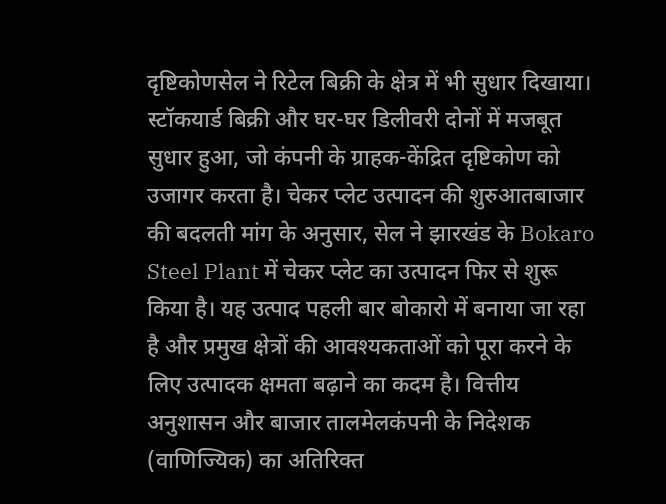दृष्टिकोणसेल ने रिटेल बिक्री के क्षेत्र में भी सुधार दिखाया। स्टॉकयार्ड बिक्री और घर-घर डिलीवरी दोनों में मजबूत सुधार हुआ, जो कंपनी के ग्राहक-केंद्रित दृष्टिकोण को उजागर करता है। चेकर प्लेट उत्पादन की शुरुआतबाजार की बदलती मांग के अनुसार, सेल ने झारखंड के Bokaro Steel Plant में चेकर प्लेट का उत्पादन फिर से शुरू किया है। यह उत्पाद पहली बार बोकारो में बनाया जा रहा है और प्रमुख क्षेत्रों की आवश्यकताओं को पूरा करने के लिए उत्पादक क्षमता बढ़ाने का कदम है। वित्तीय अनुशासन और बाजार तालमेलकंपनी के निदेशक (वाणिज्यिक) का अतिरिक्त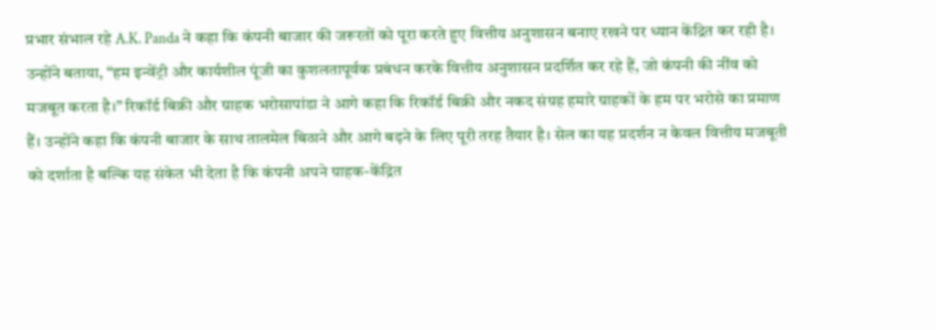प्रभार संभाल रहे A.K. Panda ने कहा कि कंपनी बाजार की जरूरतों को पूरा करते हुए वित्तीय अनुशासन बनाए रखने पर ध्यान केंद्रित कर रही है। उन्होंने बताया, “हम इन्वेंट्री और कार्यशील पूंजी का कुशलतापूर्वक प्रबंधन करके वित्तीय अनुशासन प्रदर्शित कर रहे हैं, जो कंपनी की नींव को मजबूत करता है।” रिकॉर्ड बिक्री और ग्राहक भरोसापांडा ने आगे कहा कि रिकॉर्ड बिक्री और नकद संग्रह हमारे ग्राहकों के हम पर भरोसे का प्रमाण हैं। उन्होंने कहा कि कंपनी बाजार के साथ तालमेल बिठाने और आगे बढ़ने के लिए पूरी तरह तैयार है। सेल का यह प्रदर्शन न केवल वित्तीय मजबूती को दर्शाता है बल्कि यह संकेत भी देता है कि कंपनी अपने ग्राहक-केंद्रित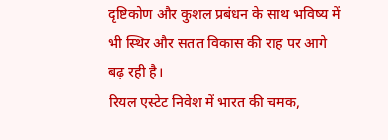दृष्टिकोण और कुशल प्रबंधन के साथ भविष्य में भी स्थिर और सतत विकास की राह पर आगे बढ़ रही है।
रियल एस्टेट निवेश में भारत की चमक,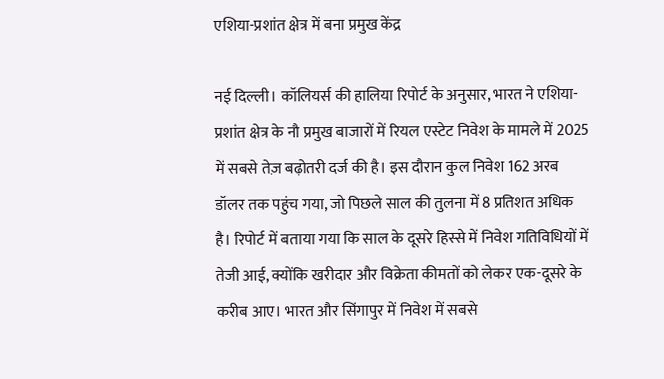एशिया-प्रशांत क्षेत्र में बना प्रमुख केंद्र

नई दिल्ली। कॉलियर्स की हालिया रिपोर्ट के अनुसार, भारत ने एशिया-प्रशांत क्षेत्र के नौ प्रमुख बाजारों में रियल एस्टेट निवेश के मामले में 2025 में सबसे तेज़ बढ़ोतरी दर्ज की है। इस दौरान कुल निवेश 162 अरब डॉलर तक पहुंच गया, जो पिछले साल की तुलना में 8 प्रतिशत अधिक है। रिपोर्ट में बताया गया कि साल के दूसरे हिस्से में निवेश गतिविधियों में तेजी आई, क्योंकि खरीदार और विक्रेता कीमतों को लेकर एक-दूसरे के करीब आए। भारत और सिंगापुर में निवेश में सबसे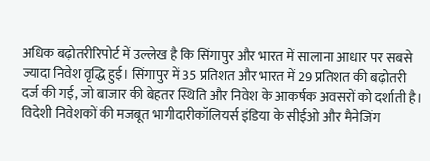अधिक बढ़ोतरीरिपोर्ट में उल्लेख है कि सिंगापुर और भारत में सालाना आधार पर सबसे ज्यादा निवेश वृद्धि हुई। सिंगापुर में 35 प्रतिशत और भारत में 29 प्रतिशत की बढ़ोतरी दर्ज की गई, जो बाजार की बेहतर स्थिति और निवेश के आकर्षक अवसरों को दर्शाती है। विदेशी निवेशकों की मजबूत भागीदारीकॉलियर्स इंडिया के सीईओ और मैनेजिंग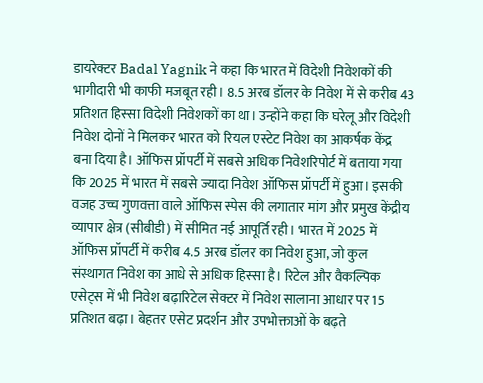डायरेक्टर Badal Yagnik ने कहा कि भारत में विदेशी निवेशकों की भागीदारी भी काफी मजबूत रही। 8.5 अरब डॉलर के निवेश में से करीब 43 प्रतिशत हिस्सा विदेशी निवेशकों का था। उन्होंने कहा कि घरेलू और विदेशी निवेश दोनों ने मिलकर भारत को रियल एस्टेट निवेश का आकर्षक केंद्र बना दिया है। ऑफिस प्रॉपर्टी में सबसे अधिक निवेशरिपोर्ट में बताया गया कि 2025 में भारत में सबसे ज्यादा निवेश ऑफिस प्रॉपर्टी में हुआ। इसकी वजह उच्च गुणवत्ता वाले ऑफिस स्पेस की लगातार मांग और प्रमुख केंद्रीय व्यापार क्षेत्र (सीबीडी) में सीमित नई आपूर्ति रही। भारत में 2025 में ऑफिस प्रॉपर्टी में करीब 4.5 अरब डॉलर का निवेश हुआ, जो कुल संस्थागत निवेश का आधे से अधिक हिस्सा है। रिटेल और वैकल्पिक एसेट्स में भी निवेश बढ़ारिटेल सेक्टर में निवेश सालाना आधार पर 15 प्रतिशत बढ़ा। बेहतर एसेट प्रदर्शन और उपभोक्ताओं के बढ़ते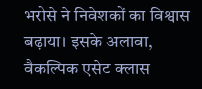भरोसे ने निवेशकों का विश्वास बढ़ाया। इसके अलावा, वैकल्पिक एसेट क्लास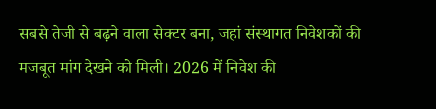सबसे तेजी से बढ़ने वाला सेक्टर बना, जहां संस्थागत निवेशकों की मजबूत मांग देखने को मिली। 2026 में निवेश की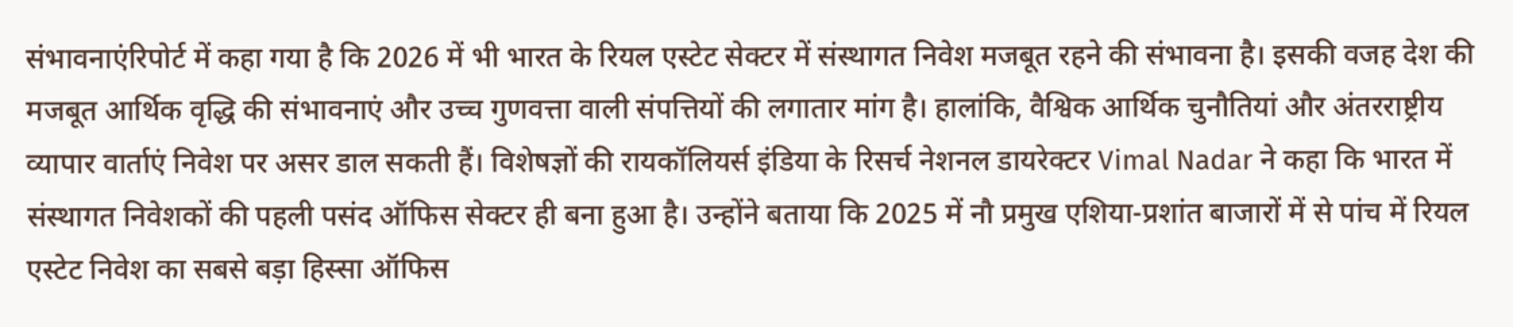संभावनाएंरिपोर्ट में कहा गया है कि 2026 में भी भारत के रियल एस्टेट सेक्टर में संस्थागत निवेश मजबूत रहने की संभावना है। इसकी वजह देश की मजबूत आर्थिक वृद्धि की संभावनाएं और उच्च गुणवत्ता वाली संपत्तियों की लगातार मांग है। हालांकि, वैश्विक आर्थिक चुनौतियां और अंतरराष्ट्रीय व्यापार वार्ताएं निवेश पर असर डाल सकती हैं। विशेषज्ञों की रायकॉलियर्स इंडिया के रिसर्च नेशनल डायरेक्टर Vimal Nadar ने कहा कि भारत में संस्थागत निवेशकों की पहली पसंद ऑफिस सेक्टर ही बना हुआ है। उन्होंने बताया कि 2025 में नौ प्रमुख एशिया-प्रशांत बाजारों में से पांच में रियल एस्टेट निवेश का सबसे बड़ा हिस्सा ऑफिस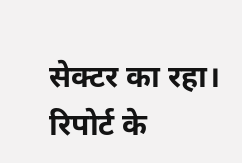सेक्टर का रहा। रिपोर्ट के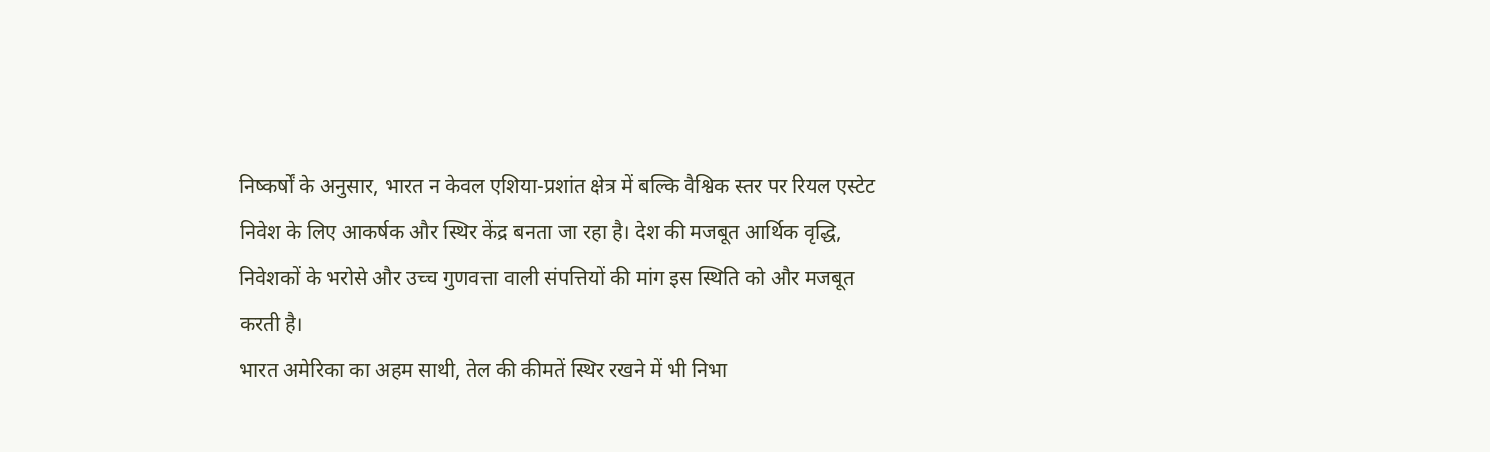निष्कर्षों के अनुसार, भारत न केवल एशिया-प्रशांत क्षेत्र में बल्कि वैश्विक स्तर पर रियल एस्टेट निवेश के लिए आकर्षक और स्थिर केंद्र बनता जा रहा है। देश की मजबूत आर्थिक वृद्धि, निवेशकों के भरोसे और उच्च गुणवत्ता वाली संपत्तियों की मांग इस स्थिति को और मजबूत करती है।
भारत अमेरिका का अहम साथी, तेल की कीमतें स्थिर रखने में भी निभा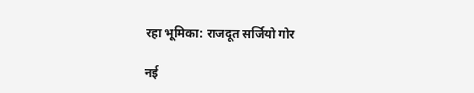रहा भूमिका: राजदूत सर्जियो गोर

नई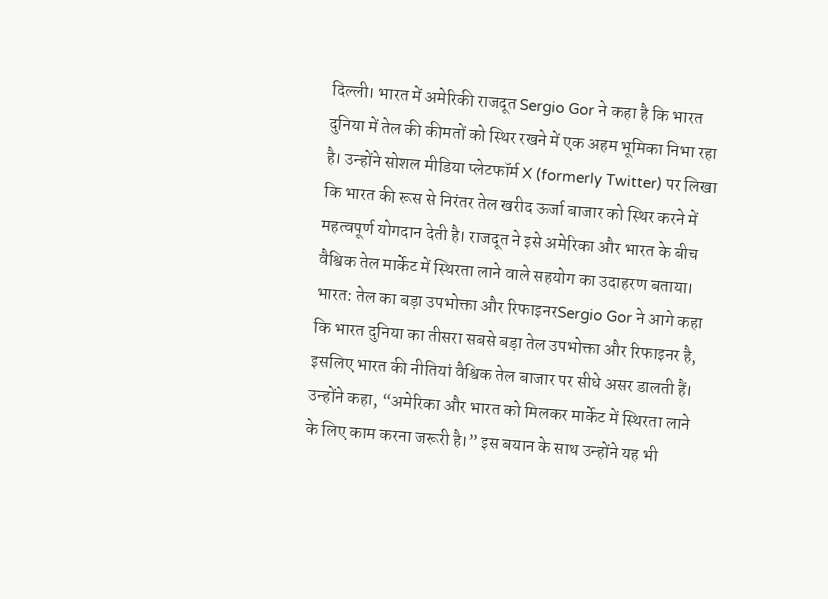दिल्ली। भारत में अमेरिकी राजदूत Sergio Gor ने कहा है कि भारत दुनिया में तेल की कीमतों को स्थिर रखने में एक अहम भूमिका निभा रहा है। उन्होंने सोशल मीडिया प्लेटफॉर्म X (formerly Twitter) पर लिखा कि भारत की रूस से निरंतर तेल खरीद ऊर्जा बाजार को स्थिर करने में महत्वपूर्ण योगदान देती है। राजदूत ने इसे अमेरिका और भारत के बीच वैश्विक तेल मार्केट में स्थिरता लाने वाले सहयोग का उदाहरण बताया। भारत: तेल का बड़ा उपभोक्ता और रिफाइनरSergio Gor ने आगे कहा कि भारत दुनिया का तीसरा सबसे बड़ा तेल उपभोक्ता और रिफाइनर है, इसलिए भारत की नीतियां वैश्विक तेल बाजार पर सीधे असर डालती हैं। उन्होंने कहा, “अमेरिका और भारत को मिलकर मार्केट में स्थिरता लाने के लिए काम करना जरूरी है।” इस बयान के साथ उन्होंने यह भी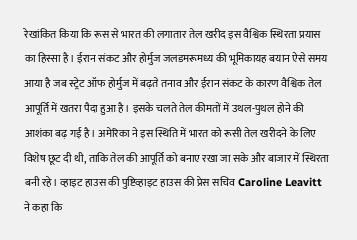रेखांकित किया कि रूस से भारत की लगातार तेल खरीद इस वैश्विक स्थिरता प्रयास का हिस्सा है। ईरान संकट और होर्मुज जलडमरूमध्य की भूमिकायह बयान ऐसे समय आया है जब स्ट्रेट ऑफ होर्मुज में बढ़ते तनाव और ईरान संकट के कारण वैश्विक तेल आपूर्ति में खतरा पैदा हुआ है। इसके चलते तेल कीमतों में उथल-पुथल होने की आशंका बढ़ गई है। अमेरिका ने इस स्थिति में भारत को रूसी तेल खरीदने के लिए विशेष छूट दी थी, ताकि तेल की आपूर्ति को बनाए रखा जा सके और बाजार में स्थिरता बनी रहे। व्हाइट हाउस की पुष्टिव्हाइट हाउस की प्रेस सचिव Caroline Leavitt ने कहा कि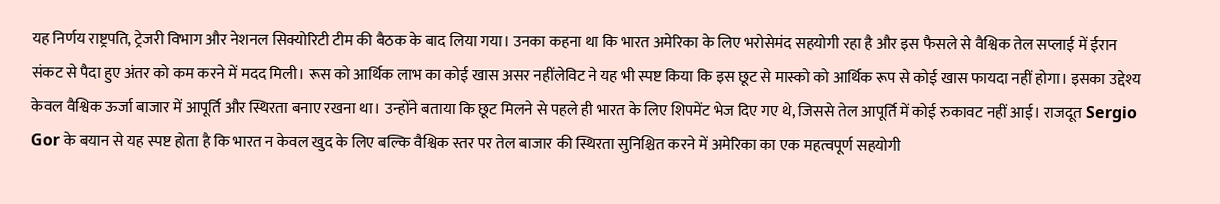यह निर्णय राष्ट्रपति, ट्रेजरी विभाग और नेशनल सिक्योरिटी टीम की बैठक के बाद लिया गया। उनका कहना था कि भारत अमेरिका के लिए भरोसेमंद सहयोगी रहा है और इस फैसले से वैश्विक तेल सप्लाई में ईरान संकट से पैदा हुए अंतर को कम करने में मदद मिली। रूस को आर्थिक लाभ का कोई खास असर नहींलेविट ने यह भी स्पष्ट किया कि इस छूट से मास्को को आर्थिक रूप से कोई खास फायदा नहीं होगा। इसका उद्देश्य केवल वैश्विक ऊर्जा बाजार में आपूर्ति और स्थिरता बनाए रखना था। उन्होंने बताया कि छूट मिलने से पहले ही भारत के लिए शिपमेंट भेज दिए गए थे, जिससे तेल आपूर्ति में कोई रुकावट नहीं आई। राजदूत Sergio Gor के बयान से यह स्पष्ट होता है कि भारत न केवल खुद के लिए बल्कि वैश्विक स्तर पर तेल बाजार की स्थिरता सुनिश्चित करने में अमेरिका का एक महत्वपूर्ण सहयोगी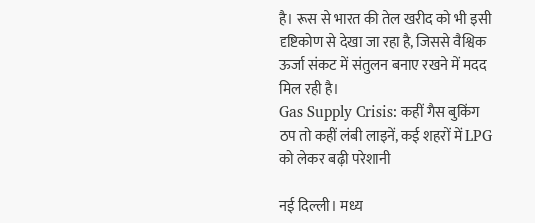है। रूस से भारत की तेल खरीद को भी इसी दृष्टिकोण से देखा जा रहा है, जिससे वैश्विक ऊर्जा संकट में संतुलन बनाए रखने में मदद मिल रही है।
Gas Supply Crisis: कहीं गैस बुकिंग ठप तो कहीं लंबी लाइनें, कई शहरों में LPG को लेकर बढ़ी परेशानी

नई दिल्ली। मध्य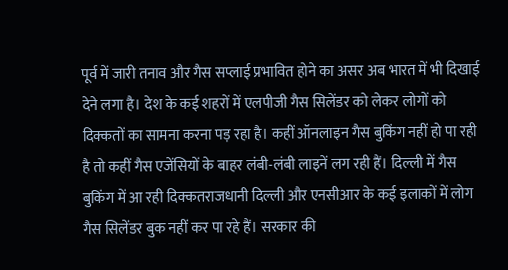पूर्व में जारी तनाव और गैस सप्लाई प्रभावित होने का असर अब भारत में भी दिखाई देने लगा है। देश के कई शहरों में एलपीजी गैस सिलेंडर को लेकर लोगों को दिक्कतों का सामना करना पड़ रहा है। कहीं ऑनलाइन गैस बुकिंग नहीं हो पा रही है तो कहीं गैस एजेंसियों के बाहर लंबी-लंबी लाइनें लग रही हैं। दिल्ली में गैस बुकिंग में आ रही दिक्कतराजधानी दिल्ली और एनसीआर के कई इलाकों में लोग गैस सिलेंडर बुक नहीं कर पा रहे हैं। सरकार की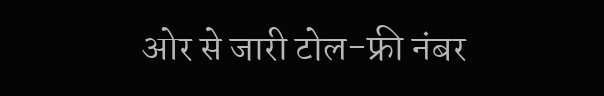ओर से जारी टोल-फ्री नंबर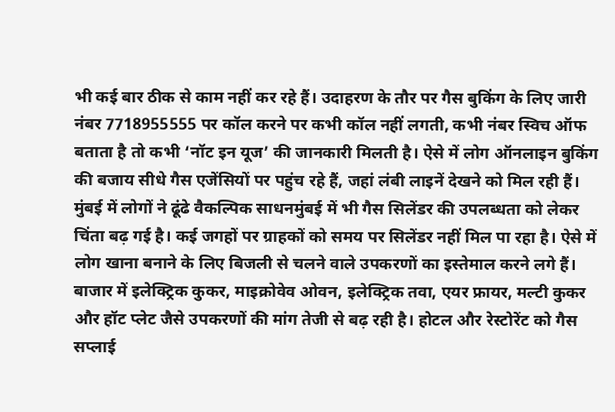भी कई बार ठीक से काम नहीं कर रहे हैं। उदाहरण के तौर पर गैस बुकिंग के लिए जारी नंबर 7718955555 पर कॉल करने पर कभी कॉल नहीं लगती, कभी नंबर स्विच ऑफ बताता है तो कभी ‘नॉट इन यूज’ की जानकारी मिलती है। ऐसे में लोग ऑनलाइन बुकिंग की बजाय सीधे गैस एजेंसियों पर पहुंच रहे हैं, जहां लंबी लाइनें देखने को मिल रही हैं। मुंबई में लोगों ने ढूंढे वैकल्पिक साधनमुंबई में भी गैस सिलेंडर की उपलब्धता को लेकर चिंता बढ़ गई है। कई जगहों पर ग्राहकों को समय पर सिलेंडर नहीं मिल पा रहा है। ऐसे में लोग खाना बनाने के लिए बिजली से चलने वाले उपकरणों का इस्तेमाल करने लगे हैं। बाजार में इलेक्ट्रिक कुकर, माइक्रोवेव ओवन, इलेक्ट्रिक तवा, एयर फ्रायर, मल्टी कुकर और हॉट प्लेट जैसे उपकरणों की मांग तेजी से बढ़ रही है। होटल और रेस्टोरेंट को गैस सप्लाई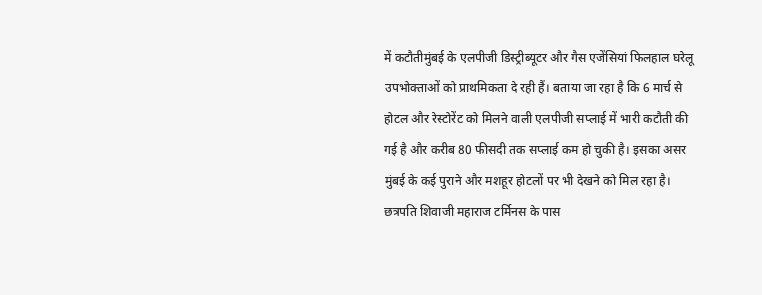में कटौतीमुंबई के एलपीजी डिस्ट्रीब्यूटर और गैस एजेंसियां फिलहाल घरेलू उपभोक्ताओं को प्राथमिकता दे रही हैं। बताया जा रहा है कि 6 मार्च से होटल और रेस्टोरेंट को मिलने वाली एलपीजी सप्लाई में भारी कटौती की गई है और करीब 80 फीसदी तक सप्लाई कम हो चुकी है। इसका असर मुंबई के कई पुराने और मशहूर होटलों पर भी देखने को मिल रहा है। छत्रपति शिवाजी महाराज टर्मिनस के पास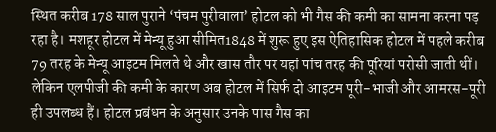स्थित करीब 178 साल पुराने ‘पंचम पुरीवाला’ होटल को भी गैस की कमी का सामना करना पड़ रहा है। मशहूर होटल में मेन्यू हुआ सीमित1848 में शुरू हुए इस ऐतिहासिक होटल में पहले करीब 79 तरह के मेन्यू आइटम मिलते थे और खास तौर पर यहां पांच तरह की पूरियां परोसी जाती थीं। लेकिन एलपीजी की कमी के कारण अब होटल में सिर्फ दो आइटम पूरी-भाजी और आमरस-पूरी ही उपलब्ध हैं। होटल प्रबंधन के अनुसार उनके पास गैस का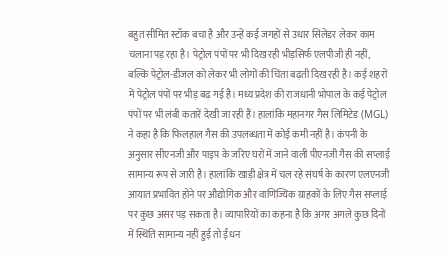बहुत सीमित स्टॉक बचा है और उन्हें कई जगहों से उधार सिलेंडर लेकर काम चलाना पड़ रहा है। पेट्रोल पंपों पर भी दिख रही भीड़सिर्फ एलपीजी ही नहीं, बल्कि पेट्रोल-डीजल को लेकर भी लोगों की चिंता बढ़ती दिख रही है। कई शहरों में पेट्रोल पंपों पर भीड़ बढ़ गई है। मध्य प्रदेश की राजधानी भोपाल के कई पेट्रोल पंपों पर भी लंबी कतारें देखी जा रही हैं। हालांकि महानगर गैस लिमिटेड (MGL) ने कहा है कि फिलहाल गैस की उपलब्धता में कोई कमी नहीं है। कंपनी के अनुसार सीएनजी और पाइप के जरिए घरों में जाने वाली पीएनजी गैस की सप्लाई सामान्य रूप से जारी है। हालांकि खाड़ी क्षेत्र में चल रहे संघर्ष के कारण एलएनजी आयात प्रभावित होने पर औद्योगिक और वाणिज्यिक ग्राहकों के लिए गैस सप्लाई पर कुछ असर पड़ सकता है। व्यापारियों का कहना है कि अगर अगले कुछ दिनों में स्थिति सामान्य नहीं हुई तो ईंधन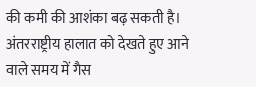की कमी की आशंका बढ़ सकती है। अंतरराष्ट्रीय हालात को देखते हुए आने वाले समय में गैस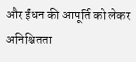और ईंधन की आपूर्ति को लेकर अनिश्चितता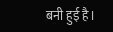बनी हुई है।